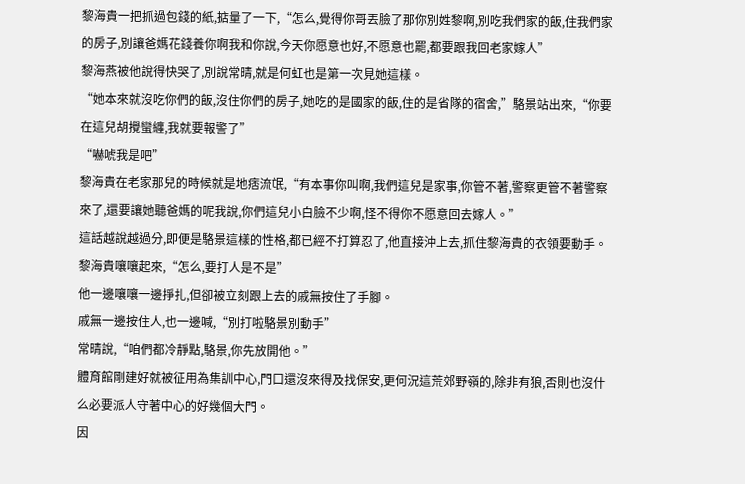黎海貴一把抓過包錢的紙,掂量了一下,“怎么,覺得你哥丟臉了那你別姓黎啊,別吃我們家的飯,住我們家的房子,別讓爸媽花錢養你啊我和你說,今天你愿意也好,不愿意也罷,都要跟我回老家嫁人”
黎海燕被他說得快哭了,別說常晴,就是何虹也是第一次見她這樣。
“她本來就沒吃你們的飯,沒住你們的房子,她吃的是國家的飯,住的是省隊的宿舍,”駱景站出來,“你要在這兒胡攪蠻纏,我就要報警了”
“嚇唬我是吧”
黎海貴在老家那兒的時候就是地痞流氓,“有本事你叫啊,我們這兒是家事,你管不著,警察更管不著警察來了,還要讓她聽爸媽的呢我說,你們這兒小白臉不少啊,怪不得你不愿意回去嫁人。”
這話越說越過分,即便是駱景這樣的性格,都已經不打算忍了,他直接沖上去,抓住黎海貴的衣領要動手。
黎海貴嚷嚷起來,“怎么,要打人是不是”
他一邊嚷嚷一邊掙扎,但卻被立刻跟上去的戚無按住了手腳。
戚無一邊按住人,也一邊喊,“別打啦駱景別動手”
常晴說,“咱們都冷靜點,駱景,你先放開他。”
體育館剛建好就被征用為集訓中心,門口還沒來得及找保安,更何況這荒郊野嶺的,除非有狼,否則也沒什么必要派人守著中心的好幾個大門。
因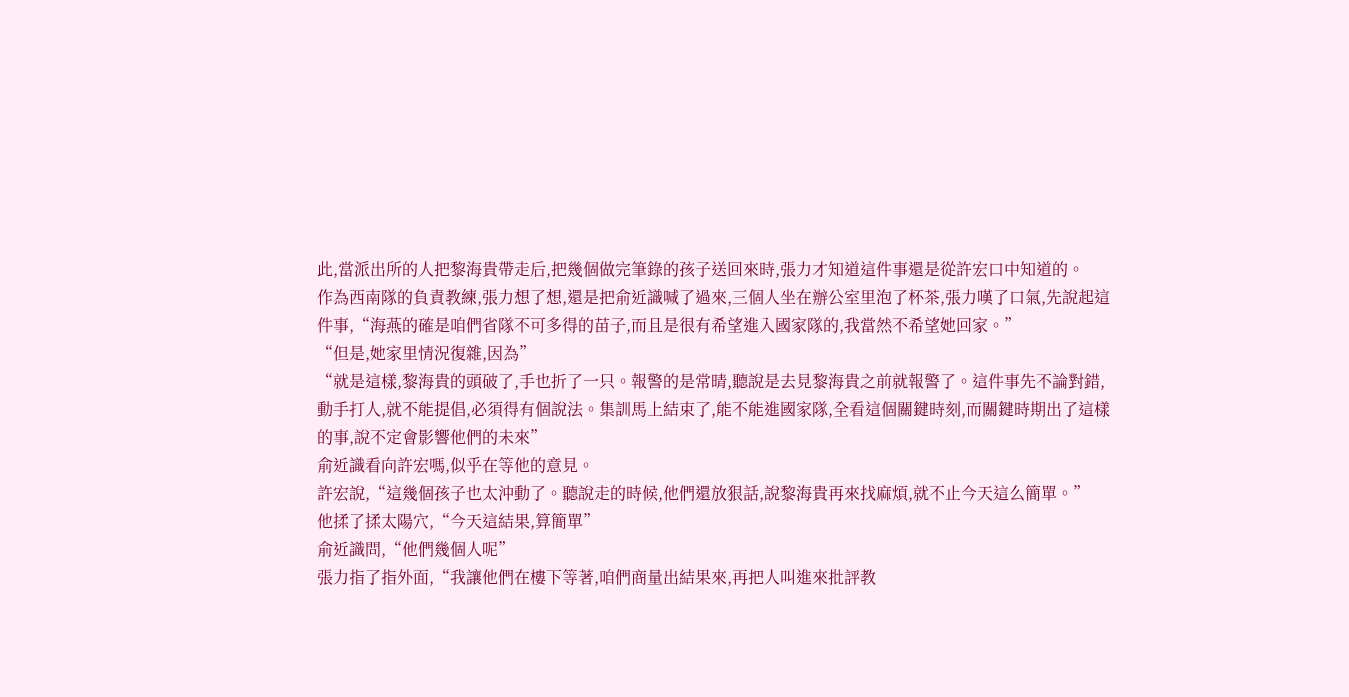此,當派出所的人把黎海貴帶走后,把幾個做完筆錄的孩子送回來時,張力才知道這件事還是從許宏口中知道的。
作為西南隊的負責教練,張力想了想,還是把俞近識喊了過來,三個人坐在辦公室里泡了杯茶,張力嘆了口氣,先說起這件事,“海燕的確是咱們省隊不可多得的苗子,而且是很有希望進入國家隊的,我當然不希望她回家。”
“但是,她家里情況復雜,因為”
“就是這樣,黎海貴的頭破了,手也折了一只。報警的是常晴,聽說是去見黎海貴之前就報警了。這件事先不論對錯,動手打人,就不能提倡,必須得有個說法。集訓馬上結束了,能不能進國家隊,全看這個關鍵時刻,而關鍵時期出了這樣的事,說不定會影響他們的未來”
俞近識看向許宏嗎,似乎在等他的意見。
許宏說,“這幾個孩子也太沖動了。聽說走的時候,他們還放狠話,說黎海貴再來找麻煩,就不止今天這么簡單。”
他揉了揉太陽穴,“今天這結果,算簡單”
俞近識問,“他們幾個人呢”
張力指了指外面,“我讓他們在樓下等著,咱們商量出結果來,再把人叫進來批評教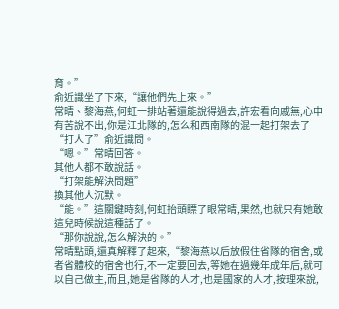育。”
俞近識坐了下來,“讓他們先上來。”
常晴、黎海燕,何虹一排站著還能說得過去,許宏看向戚無,心中有苦說不出,你是江北隊的,怎么和西南隊的混一起打架去了
“打人了”俞近識問。
“嗯。”常晴回答。
其他人都不敢說話。
“打架能解決問題”
換其他人沉默。
“能。”這關鍵時刻,何虹抬頭瞟了眼常晴,果然,也就只有她敢這兒時候說這種話了。
“那你說說,怎么解決的。”
常晴點頭,還真解釋了起來,“黎海燕以后放假住省隊的宿舍,或者省體校的宿舍也行,不一定要回去,等她在過幾年成年后,就可以自己做主,而且,她是省隊的人才,也是國家的人才,按理來說,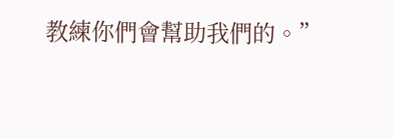教練你們會幫助我們的。”